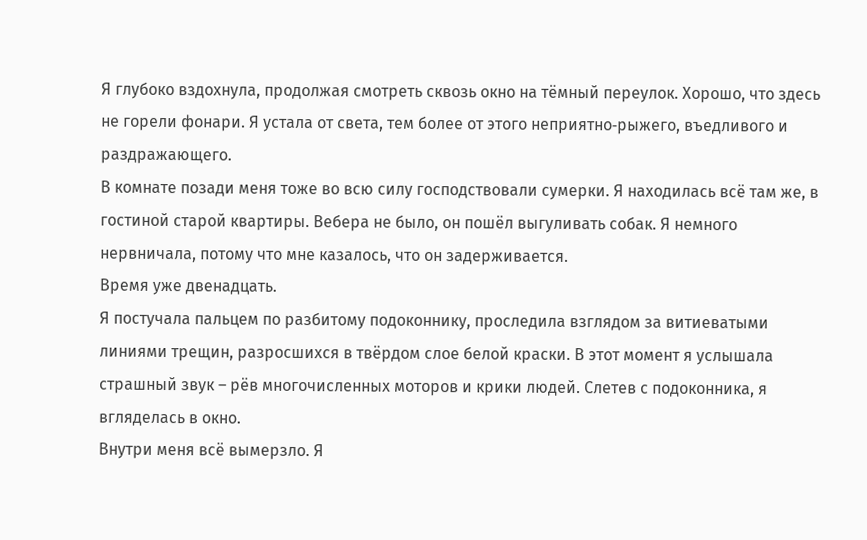Я глубоко вздохнула, продолжая смотреть сквозь окно на тёмный переулок. Хорошо, что здесь не горели фонари. Я устала от света, тем более от этого неприятно‑рыжего, въедливого и раздражающего.
В комнате позади меня тоже во всю силу господствовали сумерки. Я находилась всё там же, в гостиной старой квартиры. Вебера не было, он пошёл выгуливать собак. Я немного нервничала, потому что мне казалось, что он задерживается.
Время уже двенадцать.
Я постучала пальцем по разбитому подоконнику, проследила взглядом за витиеватыми линиями трещин, разросшихся в твёрдом слое белой краски. В этот момент я услышала страшный звук – рёв многочисленных моторов и крики людей. Слетев с подоконника, я вгляделась в окно.
Внутри меня всё вымерзло. Я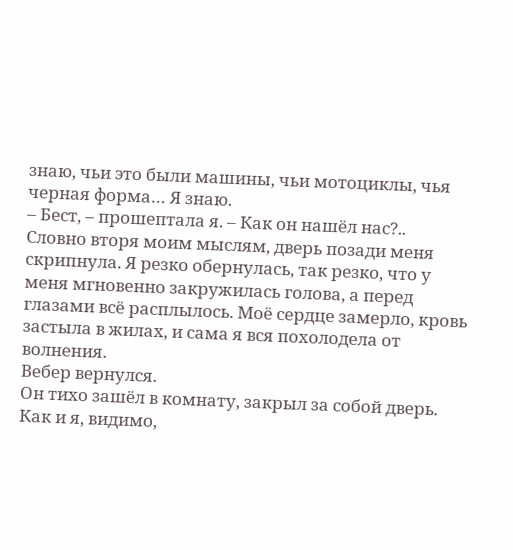знаю, чьи это были машины, чьи мотоциклы, чья черная форма… Я знаю.
– Бест, – прошептала я. – Как он нашёл нас?..
Словно вторя моим мыслям, дверь позади меня скрипнула. Я резко обернулась, так резко, что у меня мгновенно закружилась голова, а перед глазами всё расплылось. Моё сердце замерло, кровь застыла в жилах, и сама я вся похолодела от волнения.
Вебер вернулся.
Он тихо зашёл в комнату, закрыл за собой дверь. Как и я, видимо,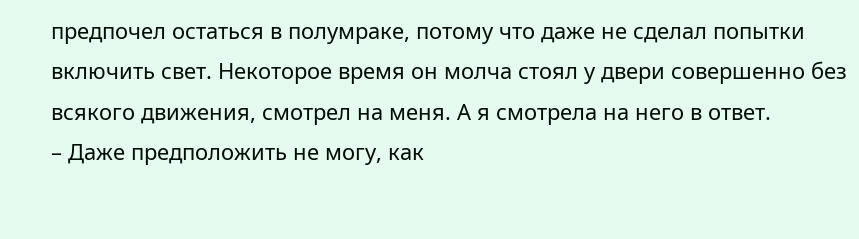предпочел остаться в полумраке, потому что даже не сделал попытки включить свет. Некоторое время он молча стоял у двери совершенно без всякого движения, смотрел на меня. А я смотрела на него в ответ.
– Даже предположить не могу, как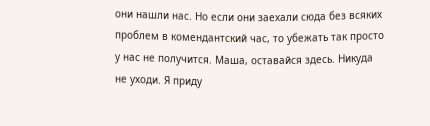они нашли нас. Но если они заехали сюда без всяких проблем в комендантский час, то убежать так просто у нас не получится. Маша, оставайся здесь. Никуда не уходи. Я приду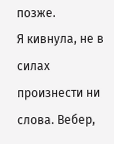позже.
Я кивнула, не в силах произнести ни слова. Вебер,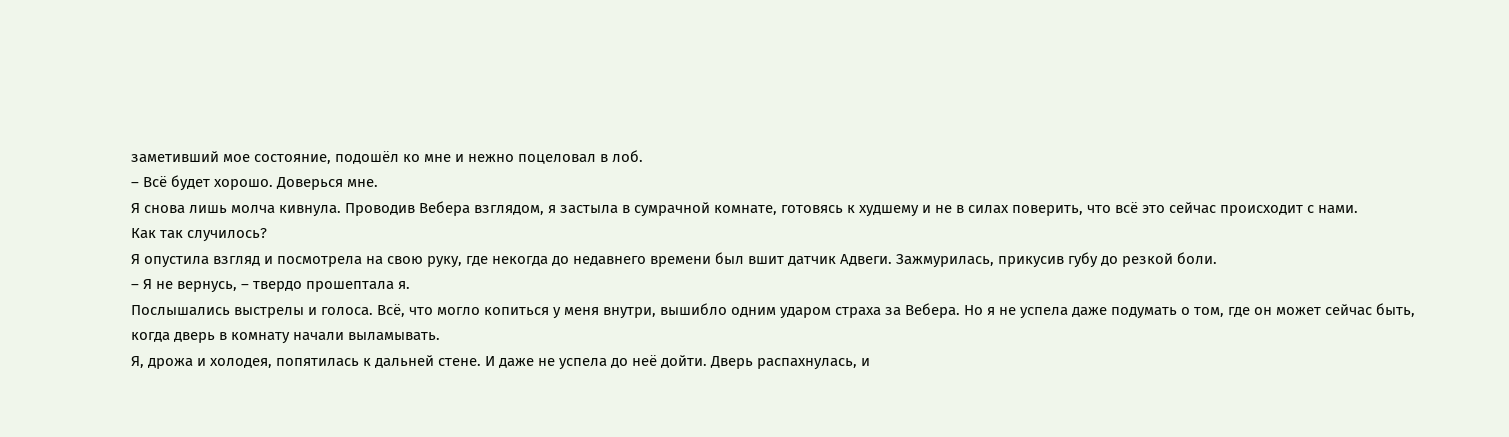заметивший мое состояние, подошёл ко мне и нежно поцеловал в лоб.
– Всё будет хорошо. Доверься мне.
Я снова лишь молча кивнула. Проводив Вебера взглядом, я застыла в сумрачной комнате, готовясь к худшему и не в силах поверить, что всё это сейчас происходит с нами.
Как так случилось?
Я опустила взгляд и посмотрела на свою руку, где некогда до недавнего времени был вшит датчик Адвеги. Зажмурилась, прикусив губу до резкой боли.
– Я не вернусь, – твердо прошептала я.
Послышались выстрелы и голоса. Всё, что могло копиться у меня внутри, вышибло одним ударом страха за Вебера. Но я не успела даже подумать о том, где он может сейчас быть, когда дверь в комнату начали выламывать.
Я, дрожа и холодея, попятилась к дальней стене. И даже не успела до неё дойти. Дверь распахнулась, и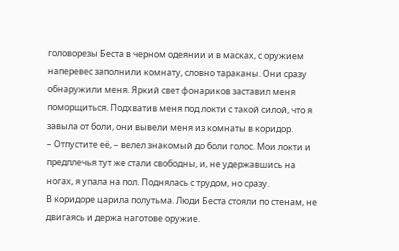головорезы Беста в черном одеянии и в масках, с оружием наперевес заполнили комнату, словно тараканы. Они сразу обнаружили меня. Яркий свет фонариков заставил меня поморщиться. Подхватив меня под локти с такой силой, что я завыла от боли, они вывели меня из комнаты в коридор.
– Отпустите её, – велел знакомый до боли голос. Мои локти и предплечья тут же стали свободны, и, не удержавшись на ногах, я упала на пол. Поднялась с трудом, но сразу.
В коридоре царила полутьма. Люди Беста стояли по стенам, не двигаясь и держа наготове оружие.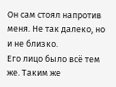Он сам стоял напротив меня. Не так далеко, но и не близко.
Его лицо было всё тем же. Таким же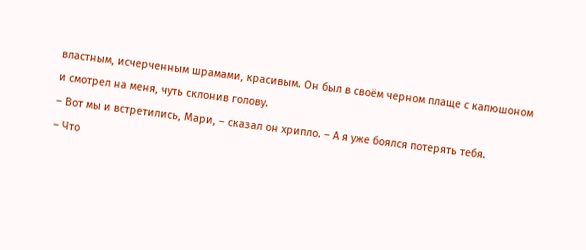властным, исчерченным шрамами, красивым. Он был в своём черном плаще с капюшоном и смотрел на меня, чуть склонив голову.
– Вот мы и встретились, Мари, – сказал он хрипло. – А я уже боялся потерять тебя.
– Что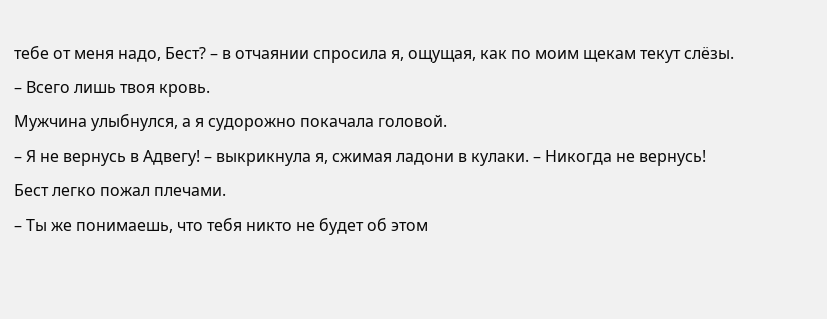тебе от меня надо, Бест? – в отчаянии спросила я, ощущая, как по моим щекам текут слёзы.
– Всего лишь твоя кровь.
Мужчина улыбнулся, а я судорожно покачала головой.
– Я не вернусь в Адвегу! – выкрикнула я, сжимая ладони в кулаки. – Никогда не вернусь!
Бест легко пожал плечами.
– Ты же понимаешь, что тебя никто не будет об этом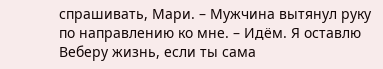спрашивать, Мари. – Мужчина вытянул руку по направлению ко мне. – Идём. Я оставлю Веберу жизнь, если ты сама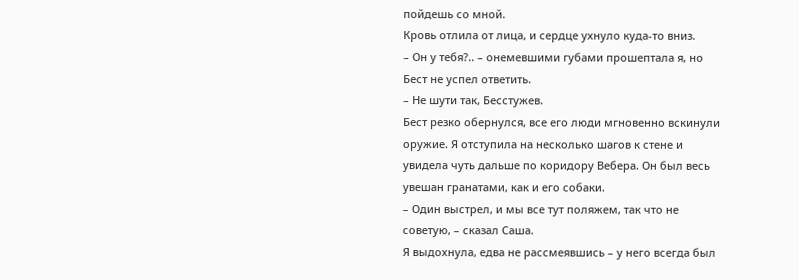пойдешь со мной.
Кровь отлила от лица, и сердце ухнуло куда‑то вниз.
– Он у тебя?.. – онемевшими губами прошептала я, но Бест не успел ответить.
– Не шути так, Бесстужев.
Бест резко обернулся, все его люди мгновенно вскинули оружие. Я отступила на несколько шагов к стене и увидела чуть дальше по коридору Вебера. Он был весь увешан гранатами, как и его собаки.
– Один выстрел, и мы все тут поляжем, так что не советую, – сказал Саша.
Я выдохнула, едва не рассмеявшись – у него всегда был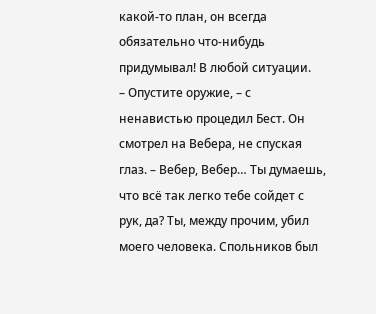какой‑то план, он всегда обязательно что‑нибудь придумывал! В любой ситуации.
– Опустите оружие, – с ненавистью процедил Бест. Он смотрел на Вебера, не спуская глаз. – Вебер, Вебер… Ты думаешь, что всё так легко тебе сойдет с рук, да? Ты, между прочим, убил моего человека. Спольников был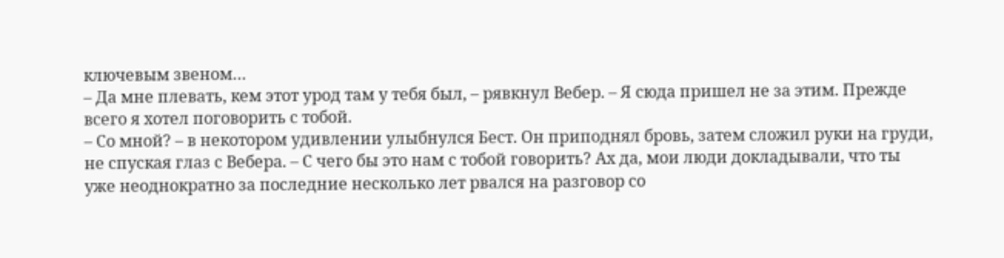ключевым звеном…
– Да мне плевать, кем этот урод там у тебя был, – рявкнул Вебер. – Я сюда пришел не за этим. Прежде всего я хотел поговорить с тобой.
– Со мной? – в некотором удивлении улыбнулся Бест. Он приподнял бровь, затем сложил руки на груди, не спуская глаз с Вебера. – С чего бы это нам с тобой говорить? Ах да, мои люди докладывали, что ты уже неоднократно за последние несколько лет рвался на разговор со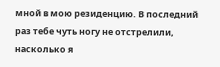мной в мою резиденцию. В последний раз тебе чуть ногу не отстрелили, насколько я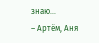знаю…
– Артём, Аня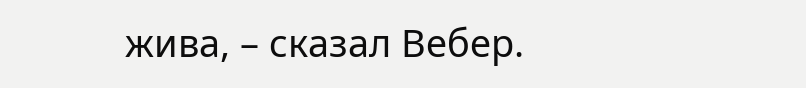жива, – сказал Вебер.